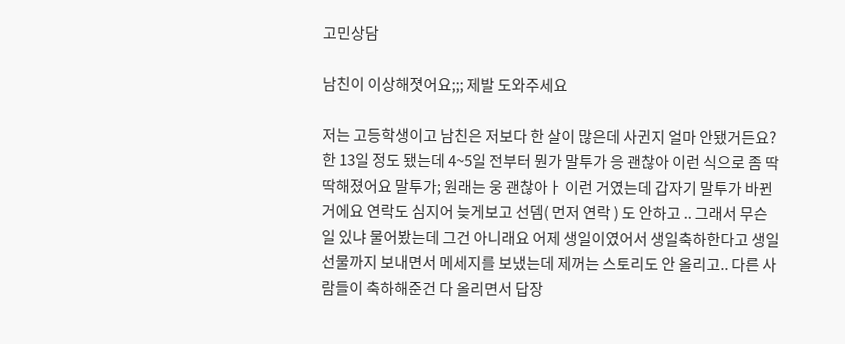고민상담

남친이 이상해졋어요;;; 제발 도와주세요

저는 고등학생이고 남친은 저보다 한 살이 많은데 사귄지 얼마 안됐거든요? 한 13일 정도 됐는데 4~5일 전부터 뭔가 말투가 응 괜찮아 이런 식으로 좀 딱딱해졌어요 말투가; 원래는 웅 괜찮아ㅏ 이런 거였는데 갑자기 말투가 바뀐거에요 연락도 심지어 늦게보고 선뎀( 먼저 연락 ) 도 안하고 .. 그래서 무슨 일 있냐 물어봤는데 그건 아니래요 어제 생일이였어서 생일축하한다고 생일선물까지 보내면서 메세지를 보냈는데 제꺼는 스토리도 안 올리고.. 다른 사람들이 축하해준건 다 올리면서 답장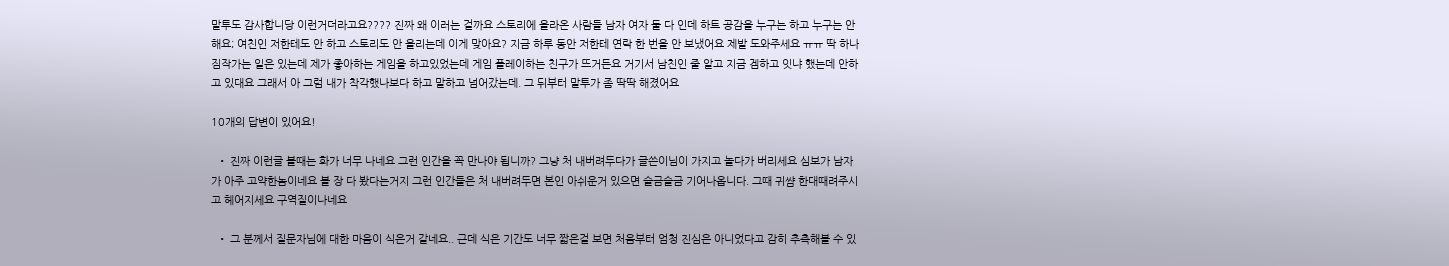말투도 감사합니당 이런거더라고요???? 진짜 왜 이러는 걸까요 스토리에 올라온 사람들 남자 여자 둘 다 인데 하트 공감을 누구는 하고 누구는 안 해요; 여친인 저한테도 안 하고 스토리도 안 올리는데 이게 맞아요? 지금 하루 동안 저한테 연락 한 번을 안 보냈어요 제발 도와주세요 ㅠㅠ 딱 하나 짐작가는 일은 있는데 제가 좋아하는 게임을 하고있었는데 게임 플레이하는 친구가 뜨거든요 거기서 남친인 줄 알고 지금 겜하고 잇냐 했는데 안하고 있대요 그래서 아 그럼 내가 착각했나보다 하고 말하고 넘어갔는데. 그 뒤부터 말투가 좀 딱딱 해졌어요

10개의 답변이 있어요!

  • 진짜 이런글 볼때는 화가 너무 나네요 그런 인간을 꼭 만나야 됩니까? 그냥 처 내버려두다가 글쓴이님이 가지고 놀다가 버리세요 심보가 남자가 아주 고약한놈이네요 볼 장 다 봤다는거지 그런 인간들은 처 내버려두면 본인 아쉬운거 있으면 슬금슬금 기어나옵니다. 그때 귀썀 한대때려주시고 헤어지세요 구역질이나네요

  • 그 분께서 질문자님에 대한 마음이 식은거 같네요.. 근데 식은 기간도 너무 짧은걸 보면 처음부터 엄청 진심은 아니었다고 감히 추측해볼 수 있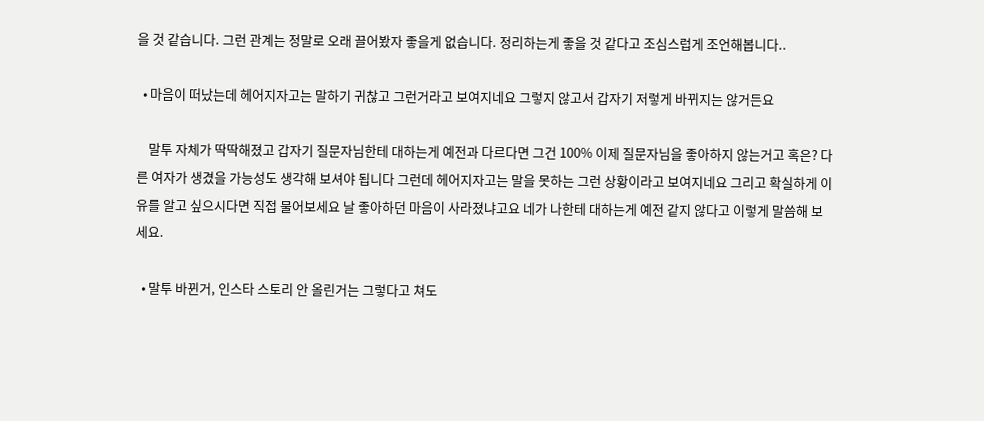을 것 같습니다. 그런 관계는 정말로 오래 끌어봤자 좋을게 없습니다. 정리하는게 좋을 것 같다고 조심스럽게 조언해봅니다..

  • 마음이 떠났는데 헤어지자고는 말하기 귀찮고 그런거라고 보여지네요 그렇지 않고서 갑자기 저렇게 바뀌지는 않거든요

    말투 자체가 딱딱해졌고 갑자기 질문자님한테 대하는게 예전과 다르다면 그건 100% 이제 질문자님을 좋아하지 않는거고 혹은? 다른 여자가 생겼을 가능성도 생각해 보셔야 됩니다 그런데 헤어지자고는 말을 못하는 그런 상황이라고 보여지네요 그리고 확실하게 이유를 알고 싶으시다면 직접 물어보세요 날 좋아하던 마음이 사라졌냐고요 네가 나한테 대하는게 예전 같지 않다고 이렇게 말씀해 보세요.

  • 말투 바뀐거, 인스타 스토리 안 올린거는 그렇다고 쳐도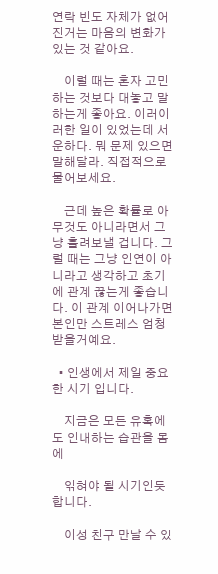연락 빈도 자체가 없어진거는 마음의 변화가 있는 것 같아요.

    이럴 때는 혼자 고민하는 것보다 대놓고 말하는게 좋아요. 이러이러한 일이 있었는데 서운하다. 뭐 문제 있으면 말해달라. 직접적으로 물어보세요.

    근데 높은 확률로 아무것도 아니라면서 그냥 흘려보낼 겁니다. 그럴 때는 그냥 인연이 아니라고 생각하고 초기에 관계 끊는게 좋습니다. 이 관계 이어나가면 본인만 스트레스 엄청 받을거예요.

  • 인생에서 제일 중요한 시기 입니다.

    지금은 모든 유혹에도 인내하는 습관을 몸에

    읶혀야 될 시기인듯합니다.

    이성 친구 만날 수 있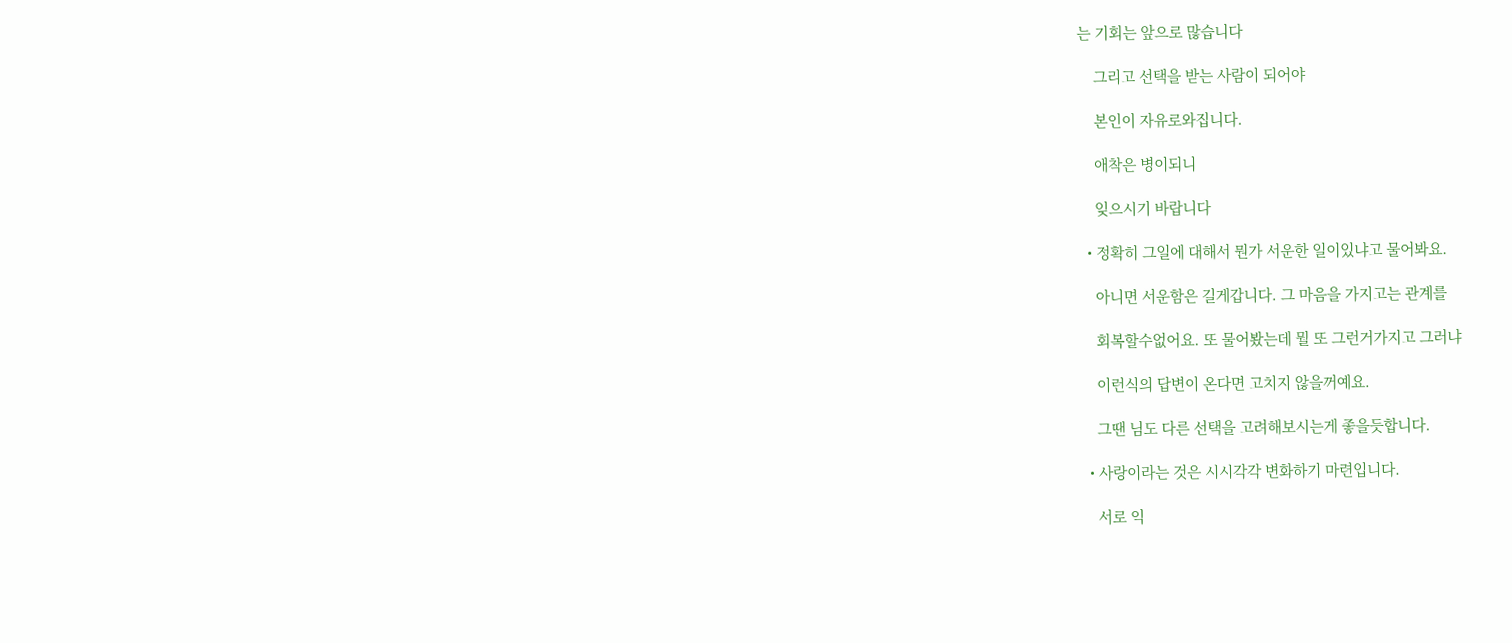는 기회는 앞으로 많습니다

    그리고 선택을 받는 사람이 되어야

    본인이 자유로와집니다.

    애착은 병이되니

    잊으시기 바랍니다

  • 정확히 그일에 대해서 뭔가 서운한 일이있냐고 물어봐요.

    아니면 서운함은 길게갑니다. 그 마음을 가지고는 관계를

    회복할수없어요. 또 물어봤는데 뭘 또 그런거가지고 그러냐

    이런식의 답변이 온다면 고치지 않을꺼예요.

    그땐 님도 다른 선택을 고려해보시는게 좋을듯합니다.

  • 사랑이라는 것은 시시각각 변화하기 마련입니다.

    서로 익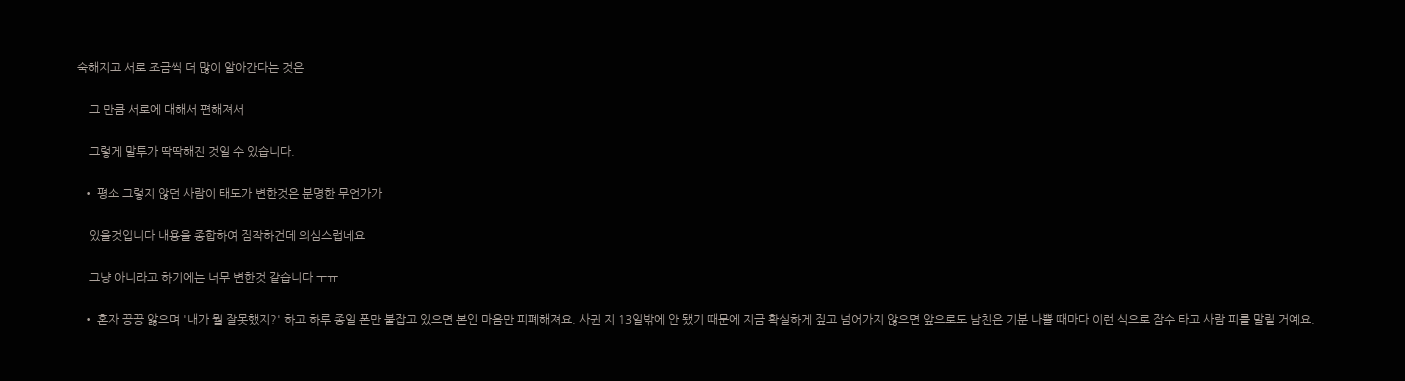숙해지고 서로 조금씩 더 많이 알아간다는 것은

    그 만큼 서로에 대해서 편해져서

    그렇게 말투가 딱딱해진 것일 수 있습니다.

  • 평소 그렇지 않던 사람이 태도가 변한것은 분명한 무언가가

    있을것입니다 내용을 종합하여 짐작하건데 의심스럽네요

    그냥 아니라고 하기에는 너무 변한것 같습니다 ㅜㅠ

  • 혼자 끙끙 앓으며 '내가 뭘 잘못했지?' 하고 하루 종일 폰만 붙잡고 있으면 본인 마음만 피폐해져요. 사귄 지 13일밖에 안 됐기 때문에 지금 확실하게 짚고 넘어가지 않으면 앞으로도 남친은 기분 나쁠 때마다 이런 식으로 잠수 타고 사람 피를 말릴 거예요.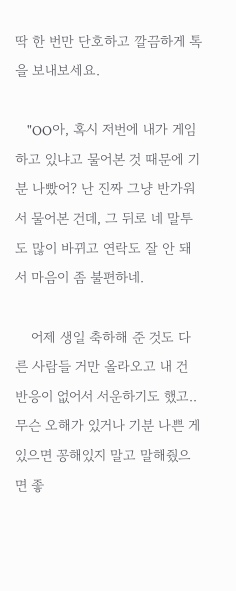딱 한 번만 단호하고 깔끔하게 톡을 보내보세요.

    "OO아, 혹시 저번에 내가 게임 하고 있냐고 물어본 것 때문에 기분 나빴어? 난 진짜 그냥 반가워서 물어본 건데, 그 뒤로 네 말투도 많이 바뀌고 연락도 잘 안 돼서 마음이 좀 불편하네.

    어제 생일 축하해 준 것도 다른 사람들 거만 올라오고 내 건 반응이 없어서 서운하기도 했고.. 무슨 오해가 있거나 기분 나쁜 게 있으면 꽁해있지 말고 말해줬으면 좋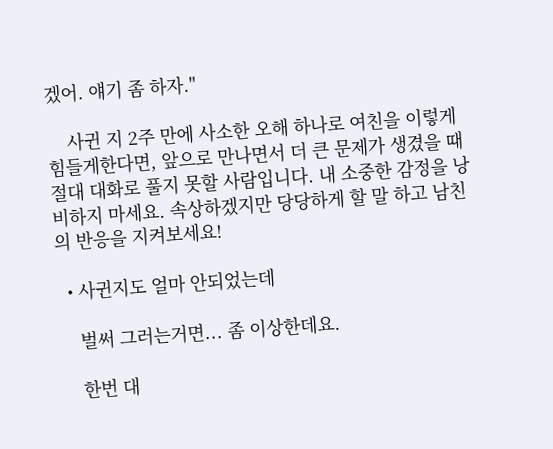겠어. 얘기 좀 하자."

    사귄 지 2주 만에 사소한 오해 하나로 여친을 이렇게 힘들게한다면, 앞으로 만나면서 더 큰 문제가 생겼을 때 절대 대화로 풀지 못할 사람입니다. 내 소중한 감정을 낭비하지 마세요. 속상하겠지만 당당하게 할 말 하고 남친의 반응을 지켜보세요!

  • 사귄지도 얼마 안되었는데

    벌써 그러는거면... 좀 이상한데요.

    한번 대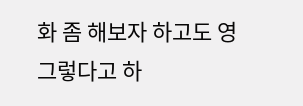화 좀 해보자 하고도 영 그렇다고 하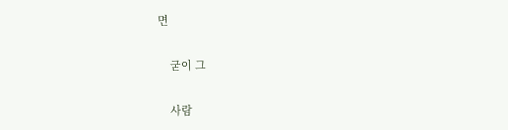면

    굳이 그

    사람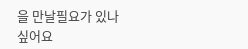을 만날필요가 있나싶어요